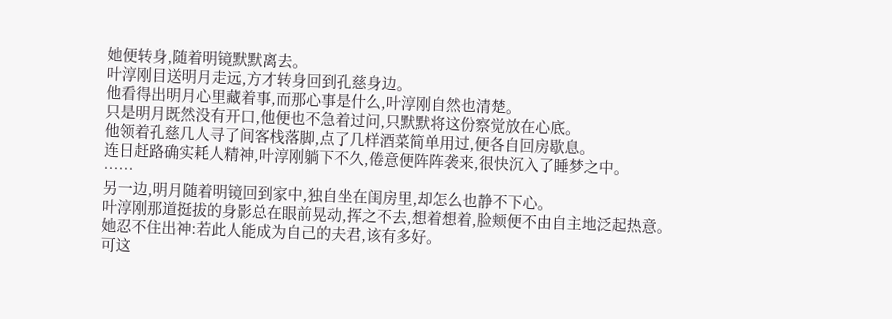她便转身,随着明镜默默离去。
叶淳刚目送明月走远,方才转身回到孔慈身边。
他看得出明月心里藏着事,而那心事是什么,叶淳刚自然也清楚。
只是明月既然没有开口,他便也不急着过问,只默默将这份察觉放在心底。
他领着孔慈几人寻了间客栈落脚,点了几样酒菜简单用过,便各自回房歇息。
连日赶路确实耗人精神,叶淳刚躺下不久,倦意便阵阵袭来,很快沉入了睡梦之中。
……
另一边,明月随着明镜回到家中,独自坐在闺房里,却怎么也静不下心。
叶淳刚那道挺拔的身影总在眼前晃动,挥之不去,想着想着,脸颊便不由自主地泛起热意。
她忍不住出神:若此人能成为自己的夫君,该有多好。
可这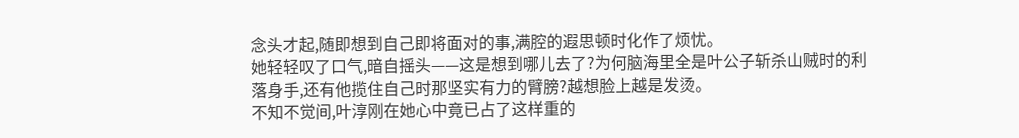念头才起,随即想到自己即将面对的事,满腔的遐思顿时化作了烦忧。
她轻轻叹了口气,暗自摇头——这是想到哪儿去了?为何脑海里全是叶公子斩杀山贼时的利落身手,还有他揽住自己时那坚实有力的臂膀?越想脸上越是发烫。
不知不觉间,叶淳刚在她心中竟已占了这样重的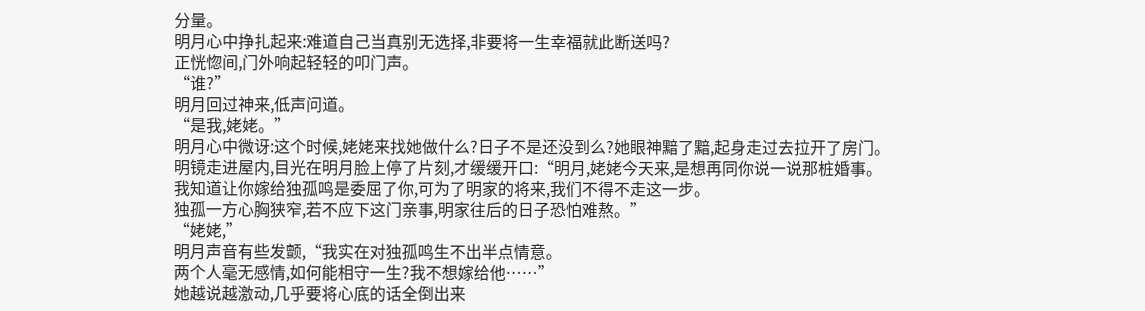分量。
明月心中挣扎起来:难道自己当真别无选择,非要将一生幸福就此断送吗?
正恍惚间,门外响起轻轻的叩门声。
“谁?”
明月回过神来,低声问道。
“是我,姥姥。”
明月心中微讶:这个时候,姥姥来找她做什么?日子不是还没到么?她眼神黯了黯,起身走过去拉开了房门。
明镜走进屋内,目光在明月脸上停了片刻,才缓缓开口:“明月,姥姥今天来,是想再同你说一说那桩婚事。
我知道让你嫁给独孤鸣是委屈了你,可为了明家的将来,我们不得不走这一步。
独孤一方心胸狭窄,若不应下这门亲事,明家往后的日子恐怕难熬。”
“姥姥,”
明月声音有些发颤,“我实在对独孤鸣生不出半点情意。
两个人毫无感情,如何能相守一生?我不想嫁给他……”
她越说越激动,几乎要将心底的话全倒出来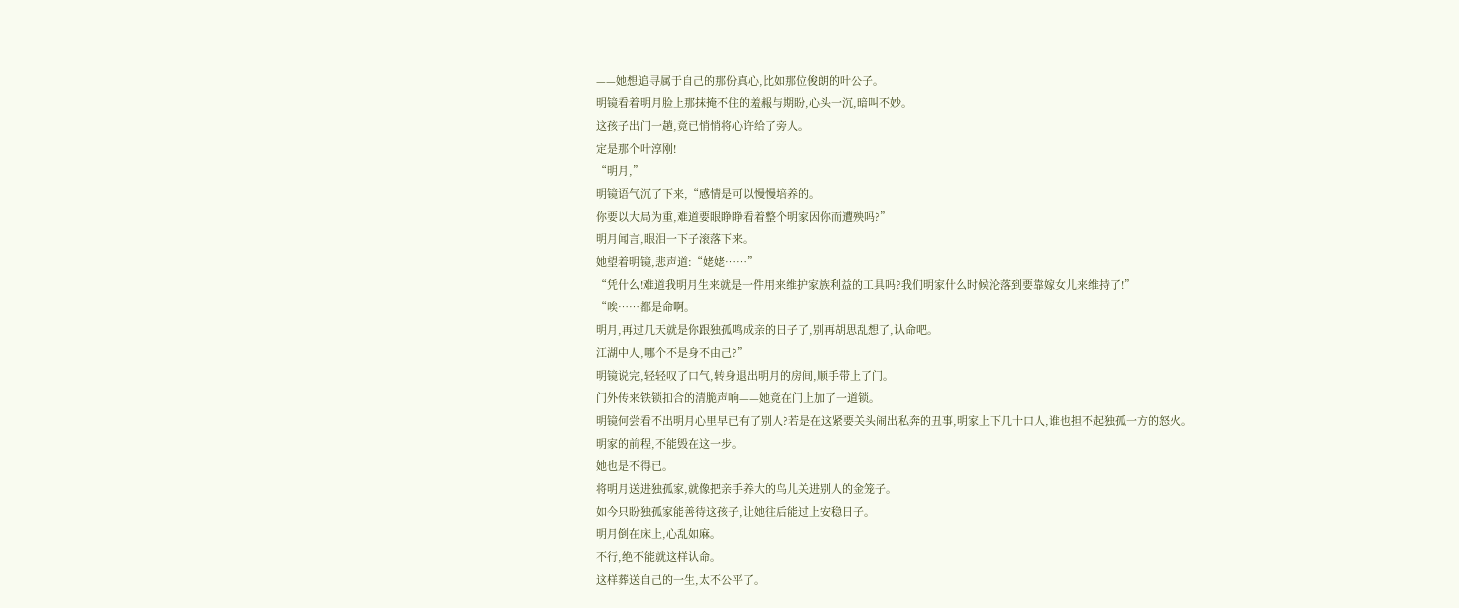——她想追寻属于自己的那份真心,比如那位俊朗的叶公子。
明镜看着明月脸上那抹掩不住的羞赧与期盼,心头一沉,暗叫不妙。
这孩子出门一趟,竟已悄悄将心许给了旁人。
定是那个叶淳刚!
“明月,”
明镜语气沉了下来,“感情是可以慢慢培养的。
你要以大局为重,难道要眼睁睁看着整个明家因你而遭殃吗?”
明月闻言,眼泪一下子滚落下来。
她望着明镜,悲声道:“姥姥……”
“凭什么!难道我明月生来就是一件用来维护家族利益的工具吗?我们明家什么时候沦落到要靠嫁女儿来维持了!”
“唉……都是命啊。
明月,再过几天就是你跟独孤鸣成亲的日子了,别再胡思乱想了,认命吧。
江湖中人,哪个不是身不由己?”
明镜说完,轻轻叹了口气,转身退出明月的房间,顺手带上了门。
门外传来铁锁扣合的清脆声响——她竟在门上加了一道锁。
明镜何尝看不出明月心里早已有了别人?若是在这紧要关头闹出私奔的丑事,明家上下几十口人,谁也担不起独孤一方的怒火。
明家的前程,不能毁在这一步。
她也是不得已。
将明月送进独孤家,就像把亲手养大的鸟儿关进别人的金笼子。
如今只盼独孤家能善待这孩子,让她往后能过上安稳日子。
明月倒在床上,心乱如麻。
不行,绝不能就这样认命。
这样葬送自己的一生,太不公平了。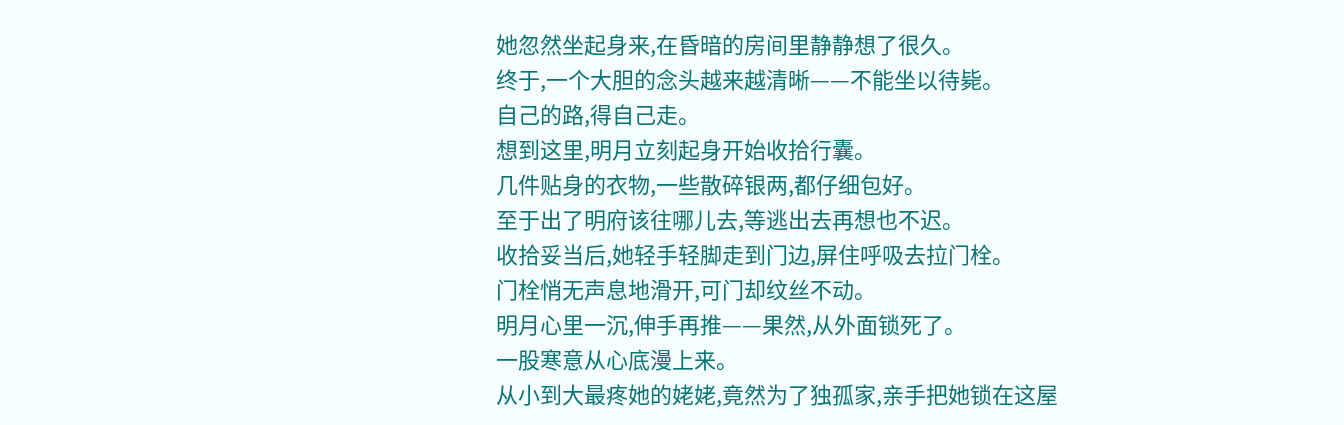她忽然坐起身来,在昏暗的房间里静静想了很久。
终于,一个大胆的念头越来越清晰——不能坐以待毙。
自己的路,得自己走。
想到这里,明月立刻起身开始收拾行囊。
几件贴身的衣物,一些散碎银两,都仔细包好。
至于出了明府该往哪儿去,等逃出去再想也不迟。
收拾妥当后,她轻手轻脚走到门边,屏住呼吸去拉门栓。
门栓悄无声息地滑开,可门却纹丝不动。
明月心里一沉,伸手再推——果然,从外面锁死了。
一股寒意从心底漫上来。
从小到大最疼她的姥姥,竟然为了独孤家,亲手把她锁在这屋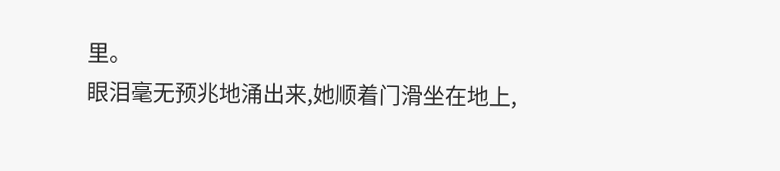里。
眼泪毫无预兆地涌出来,她顺着门滑坐在地上,